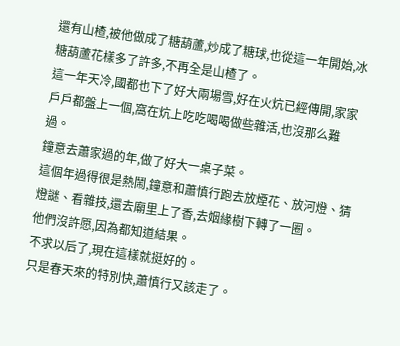還有山楂,被他做成了糖葫蘆,炒成了糖球,也從這一年開始,冰糖葫蘆花樣多了許多,不再全是山楂了。
這一年天冷,國都也下了好大兩場雪,好在火炕已經傳開,家家戶戶都盤上一個,窩在炕上吃吃喝喝做些雜活,也沒那么難過。
鐘意去蕭家過的年,做了好大一桌子菜。
這個年過得很是熱鬧,鐘意和蕭慎行跑去放煙花、放河燈、猜燈謎、看雜技,還去廟里上了香,去姻緣樹下轉了一圈。
他們沒許愿,因為都知道結果。
不求以后了,現在這樣就挺好的。
只是春天來的特別快,蕭慎行又該走了。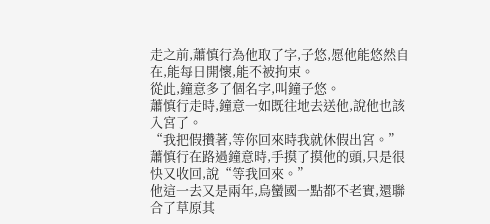走之前,蕭慎行為他取了字,子悠,愿他能悠然自在,能每日開懷,能不被拘束。
從此,鐘意多了個名字,叫鐘子悠。
蕭慎行走時,鐘意一如既往地去送他,說他也該入宮了。
“我把假攢著,等你回來時我就休假出宮。”
蕭慎行在路過鐘意時,手摸了摸他的頭,只是很快又收回,說“等我回來。”
他這一去又是兩年,烏蠻國一點都不老實,還聯合了草原其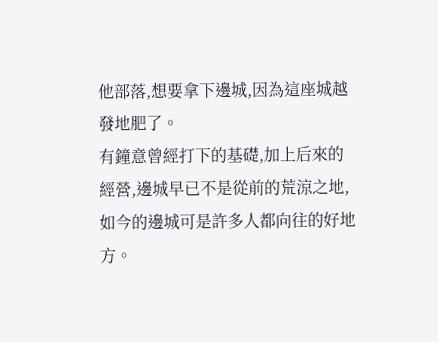他部落,想要拿下邊城,因為這座城越發地肥了。
有鐘意曾經打下的基礎,加上后來的經營,邊城早已不是從前的荒涼之地,如今的邊城可是許多人都向往的好地方。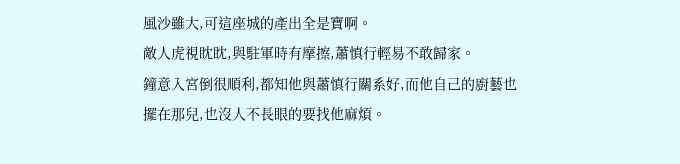風沙雖大,可這座城的產出全是寶啊。
敵人虎視眈眈,與駐軍時有摩擦,蕭慎行輕易不敢歸家。
鐘意入宮倒很順利,都知他與蕭慎行關系好,而他自己的廚藝也擺在那兒,也沒人不長眼的要找他麻煩。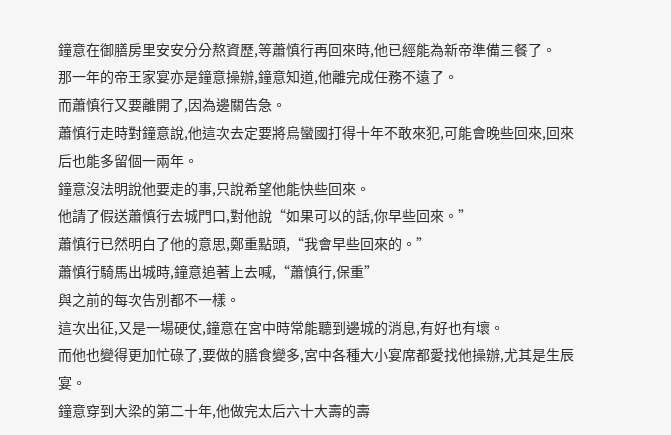鐘意在御膳房里安安分分熬資歷,等蕭慎行再回來時,他已經能為新帝準備三餐了。
那一年的帝王家宴亦是鐘意操辦,鐘意知道,他離完成任務不遠了。
而蕭慎行又要離開了,因為邊關告急。
蕭慎行走時對鐘意說,他這次去定要將烏蠻國打得十年不敢來犯,可能會晚些回來,回來后也能多留個一兩年。
鐘意沒法明說他要走的事,只說希望他能快些回來。
他請了假送蕭慎行去城門口,對他說“如果可以的話,你早些回來。”
蕭慎行已然明白了他的意思,鄭重點頭,“我會早些回來的。”
蕭慎行騎馬出城時,鐘意追著上去喊,“蕭慎行,保重”
與之前的每次告別都不一樣。
這次出征,又是一場硬仗,鐘意在宮中時常能聽到邊城的消息,有好也有壞。
而他也變得更加忙碌了,要做的膳食變多,宮中各種大小宴席都愛找他操辦,尤其是生辰宴。
鐘意穿到大梁的第二十年,他做完太后六十大壽的壽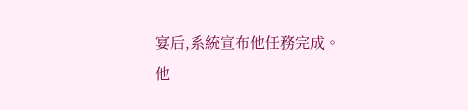宴后,系統宣布他任務完成。
他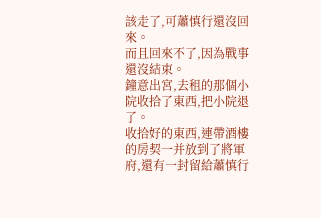該走了,可蕭慎行還沒回來。
而且回來不了,因為戰事還沒結束。
鐘意出宮,去租的那個小院收拾了東西,把小院退了。
收拾好的東西,連帶酒樓的房契一并放到了將軍府,還有一封留給蕭慎行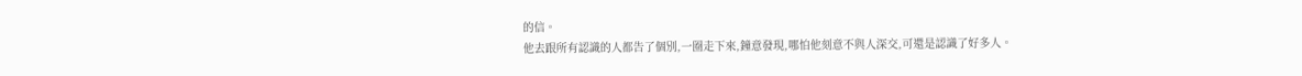的信。
他去跟所有認識的人都告了個別,一圈走下來,鐘意發現,哪怕他刻意不與人深交,可還是認識了好多人。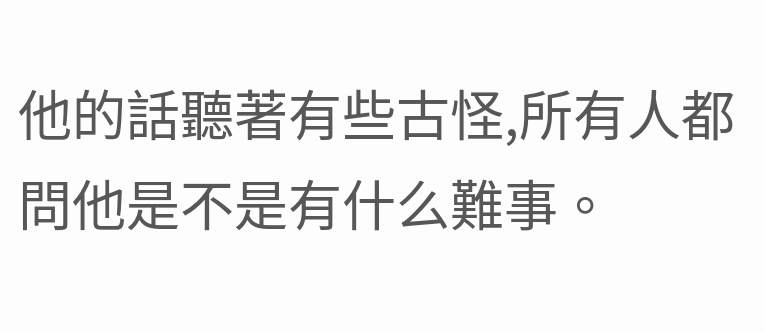他的話聽著有些古怪,所有人都問他是不是有什么難事。